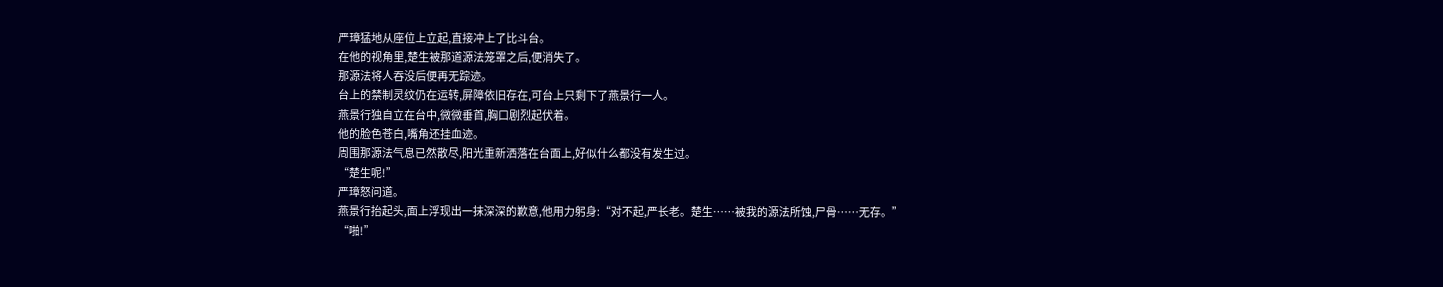严璋猛地从座位上立起,直接冲上了比斗台。
在他的视角里,楚生被那道源法笼罩之后,便消失了。
那源法将人吞没后便再无踪迹。
台上的禁制灵纹仍在运转,屏障依旧存在,可台上只剩下了燕景行一人。
燕景行独自立在台中,微微垂首,胸口剧烈起伏着。
他的脸色苍白,嘴角还挂血迹。
周围那源法气息已然散尽,阳光重新洒落在台面上,好似什么都没有发生过。
“楚生呢!”
严璋怒问道。
燕景行抬起头,面上浮现出一抹深深的歉意,他用力躬身:“对不起,严长老。楚生……被我的源法所蚀,尸骨……无存。”
“啪!”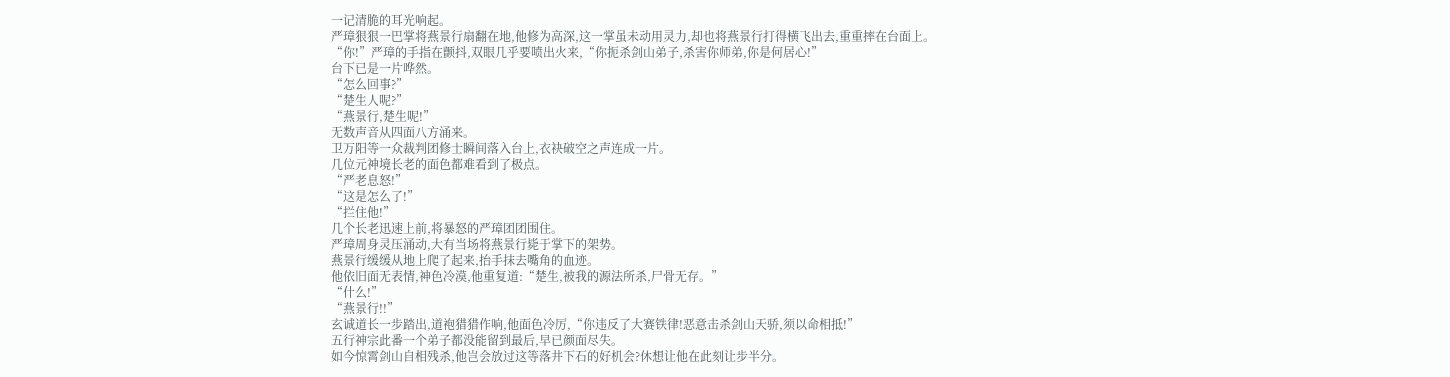一记清脆的耳光响起。
严璋狠狠一巴掌将燕景行扇翻在地,他修为高深,这一掌虽未动用灵力,却也将燕景行打得横飞出去,重重摔在台面上。
“你!”严璋的手指在颤抖,双眼几乎要喷出火来,“你扼杀剑山弟子,杀害你师弟,你是何居心!”
台下已是一片哗然。
“怎么回事?”
“楚生人呢?”
“燕景行,楚生呢!”
无数声音从四面八方涌来。
卫万阳等一众裁判团修士瞬间落入台上,衣袂破空之声连成一片。
几位元神境长老的面色都难看到了极点。
“严老息怒!”
“这是怎么了!”
“拦住他!”
几个长老迅速上前,将暴怒的严璋团团围住。
严璋周身灵压涌动,大有当场将燕景行毙于掌下的架势。
燕景行缓缓从地上爬了起来,抬手抹去嘴角的血迹。
他依旧面无表情,神色冷漠,他重复道:“楚生,被我的源法所杀,尸骨无存。”
“什么!”
“燕景行!!”
玄诚道长一步踏出,道袍猎猎作响,他面色冷厉,“你违反了大赛铁律!恶意击杀剑山天骄,须以命相抵!”
五行神宗此番一个弟子都没能留到最后,早已颜面尽失。
如今惊霄剑山自相残杀,他岂会放过这等落井下石的好机会?休想让他在此刻让步半分。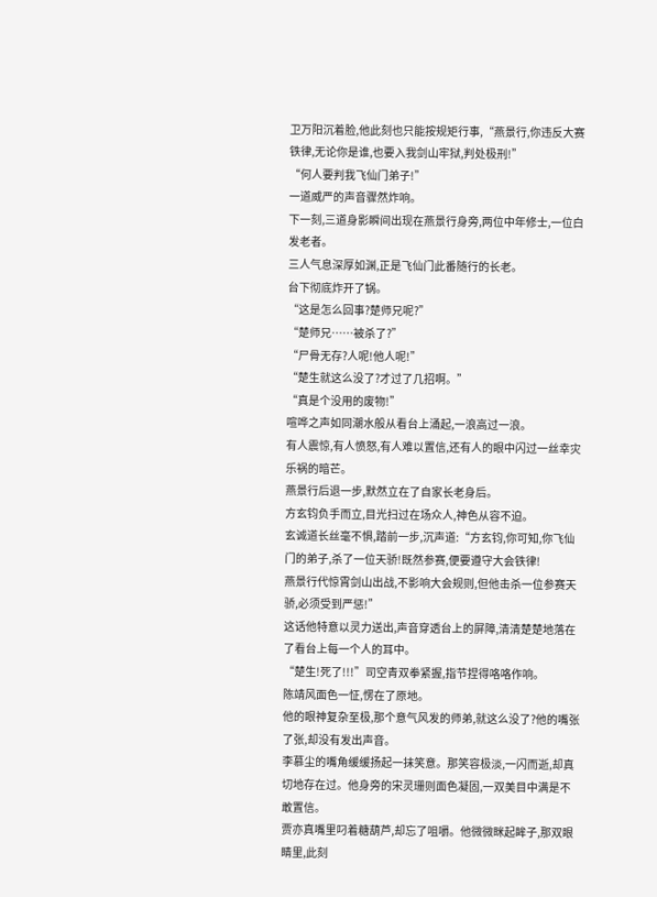卫万阳沉着脸,他此刻也只能按规矩行事,“燕景行,你违反大赛铁律,无论你是谁,也要入我剑山牢狱,判处极刑!”
“何人要判我飞仙门弟子!”
一道威严的声音骤然炸响。
下一刻,三道身影瞬间出现在燕景行身旁,两位中年修士,一位白发老者。
三人气息深厚如渊,正是飞仙门此番随行的长老。
台下彻底炸开了锅。
“这是怎么回事?楚师兄呢?”
“楚师兄……被杀了?”
“尸骨无存?人呢!他人呢!”
“楚生就这么没了?才过了几招啊。”
“真是个没用的废物!”
喧哗之声如同潮水般从看台上涌起,一浪高过一浪。
有人震惊,有人愤怒,有人难以置信,还有人的眼中闪过一丝幸灾乐祸的暗芒。
燕景行后退一步,默然立在了自家长老身后。
方玄钧负手而立,目光扫过在场众人,神色从容不迫。
玄诚道长丝毫不惧,踏前一步,沉声道:“方玄钧,你可知,你飞仙门的弟子,杀了一位天骄!既然参赛,便要遵守大会铁律!
燕景行代惊霄剑山出战,不影响大会规则,但他击杀一位参赛天骄,必须受到严惩!”
这话他特意以灵力送出,声音穿透台上的屏障,清清楚楚地落在了看台上每一个人的耳中。
“楚生!死了!!!”司空青双拳紧握,指节捏得咯咯作响。
陈靖风面色一怔,愣在了原地。
他的眼神复杂至极,那个意气风发的师弟,就这么没了?他的嘴张了张,却没有发出声音。
李慕尘的嘴角缓缓扬起一抹笑意。那笑容极淡,一闪而逝,却真切地存在过。他身旁的宋灵珊则面色凝固,一双美目中满是不敢置信。
贾亦真嘴里叼着糖葫芦,却忘了咀嚼。他微微眯起眸子,那双眼睛里,此刻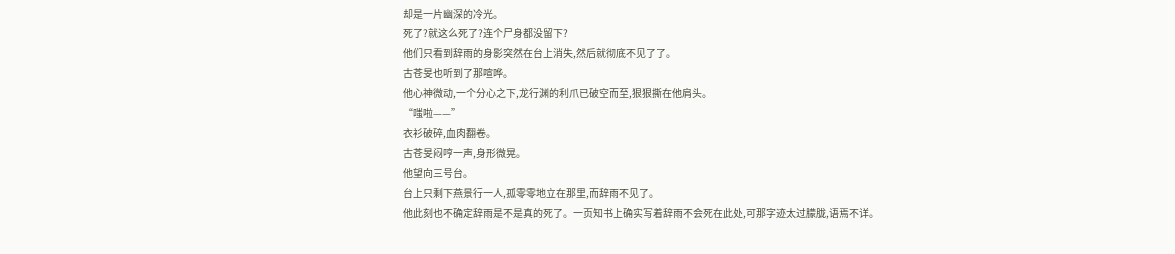却是一片幽深的冷光。
死了?就这么死了?连个尸身都没留下?
他们只看到辞雨的身影突然在台上消失,然后就彻底不见了了。
古苍旻也听到了那喧哗。
他心神微动,一个分心之下,龙行渊的利爪已破空而至,狠狠撕在他肩头。
“嗤啦——”
衣衫破碎,血肉翻卷。
古苍旻闷哼一声,身形微晃。
他望向三号台。
台上只剩下燕景行一人,孤零零地立在那里,而辞雨不见了。
他此刻也不确定辞雨是不是真的死了。一页知书上确实写着辞雨不会死在此处,可那字迹太过朦胧,语焉不详。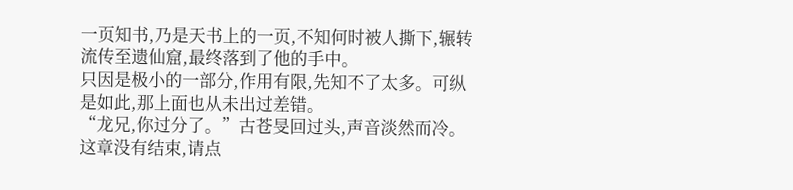一页知书,乃是天书上的一页,不知何时被人撕下,辗转流传至遗仙窟,最终落到了他的手中。
只因是极小的一部分,作用有限,先知不了太多。可纵是如此,那上面也从未出过差错。
“龙兄,你过分了。”古苍旻回过头,声音淡然而冷。
这章没有结束,请点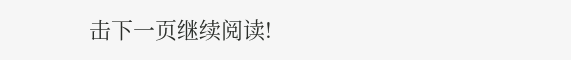击下一页继续阅读!